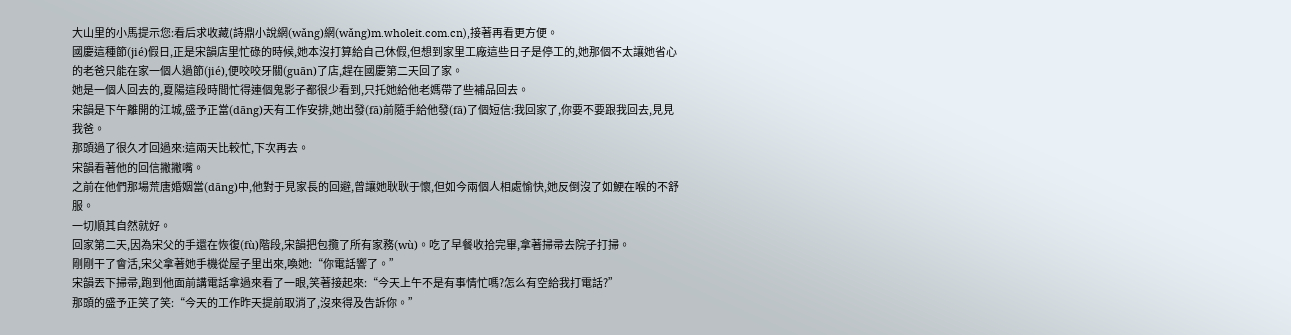大山里的小馬提示您:看后求收藏(詩鼎小說網(wǎng)網(wǎng)m.wholeit.com.cn),接著再看更方便。
國慶這種節(jié)假日,正是宋韻店里忙碌的時候,她本沒打算給自己休假,但想到家里工廠這些日子是停工的,她那個不太讓她省心的老爸只能在家一個人過節(jié),便咬咬牙關(guān)了店,趕在國慶第二天回了家。
她是一個人回去的,夏陽這段時間忙得連個鬼影子都很少看到,只托她給他老媽帶了些補品回去。
宋韻是下午離開的江城,盛予正當(dāng)天有工作安排,她出發(fā)前隨手給他發(fā)了個短信:我回家了,你要不要跟我回去,見見我爸。
那頭過了很久才回過來:這兩天比較忙,下次再去。
宋韻看著他的回信撇撇嘴。
之前在他們那場荒唐婚姻當(dāng)中,他對于見家長的回避,曾讓她耿耿于懷,但如今兩個人相處愉快,她反倒沒了如鯁在喉的不舒服。
一切順其自然就好。
回家第二天,因為宋父的手還在恢復(fù)階段,宋韻把包攬了所有家務(wù)。吃了早餐收拾完畢,拿著掃帚去院子打掃。
剛剛干了會活,宋父拿著她手機從屋子里出來,喚她:“你電話響了。”
宋韻丟下掃帚,跑到他面前講電話拿過來看了一眼,笑著接起來:“今天上午不是有事情忙嗎?怎么有空給我打電話?”
那頭的盛予正笑了笑:“今天的工作昨天提前取消了,沒來得及告訴你。”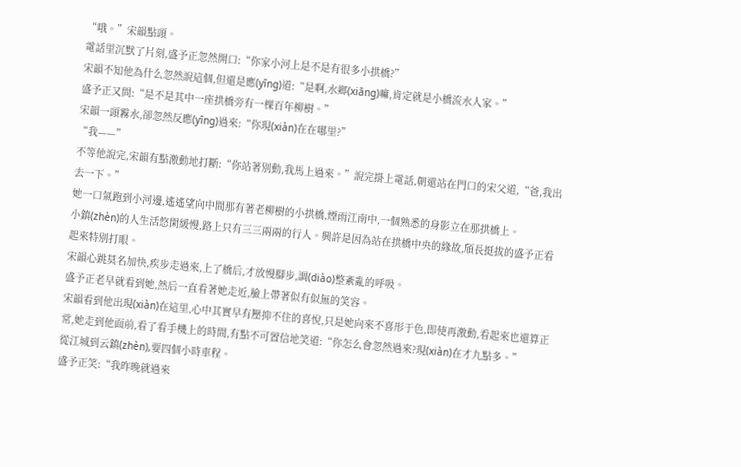“哦。”宋韻點頭。
電話里沉默了片刻,盛予正忽然開口:“你家小河上是不是有很多小拱橋?”
宋韻不知他為什么忽然說這個,但還是應(yīng)道:“是啊,水鄉(xiāng)嘛,肯定就是小橋流水人家。”
盛予正又問:“是不是其中一座拱橋旁有一棵百年柳樹。”
宋韻一頭霧水,卻忽然反應(yīng)過來:“你現(xiàn)在在哪里?”
“我——”
不等他說完,宋韻有點激動地打斷:“你站著別動,我馬上過來。”說完掛上電話,朝還站在門口的宋父道,“爸,我出去一下。”
她一口氣跑到小河邊,遙遙望向中間那有著老柳樹的小拱橋,煙雨江南中,一個熟悉的身影立在那拱橋上。
小鎮(zhèn)的人生活悠閑緩慢,路上只有三三兩兩的行人。興許是因為站在拱橋中央的緣故,頎長挺拔的盛予正看起來特別打眼。
宋韻心跳莫名加快,疾步走過來,上了橋后,才放慢腳步,調(diào)整紊亂的呼吸。
盛予正老早就看到她,然后一直看著她走近,臉上帶著似有似無的笑容。
宋韻看到他出現(xiàn)在這里,心中其實早有壓抑不住的喜悅,只是她向來不喜形于色,即使再激動,看起來也還算正常,她走到他面前,看了看手機上的時間,有點不可置信地笑道:“你怎么會忽然過來?現(xiàn)在才九點多。”
從江城到云鎮(zhèn),要四個小時車程。
盛予正笑:“我昨晚就過來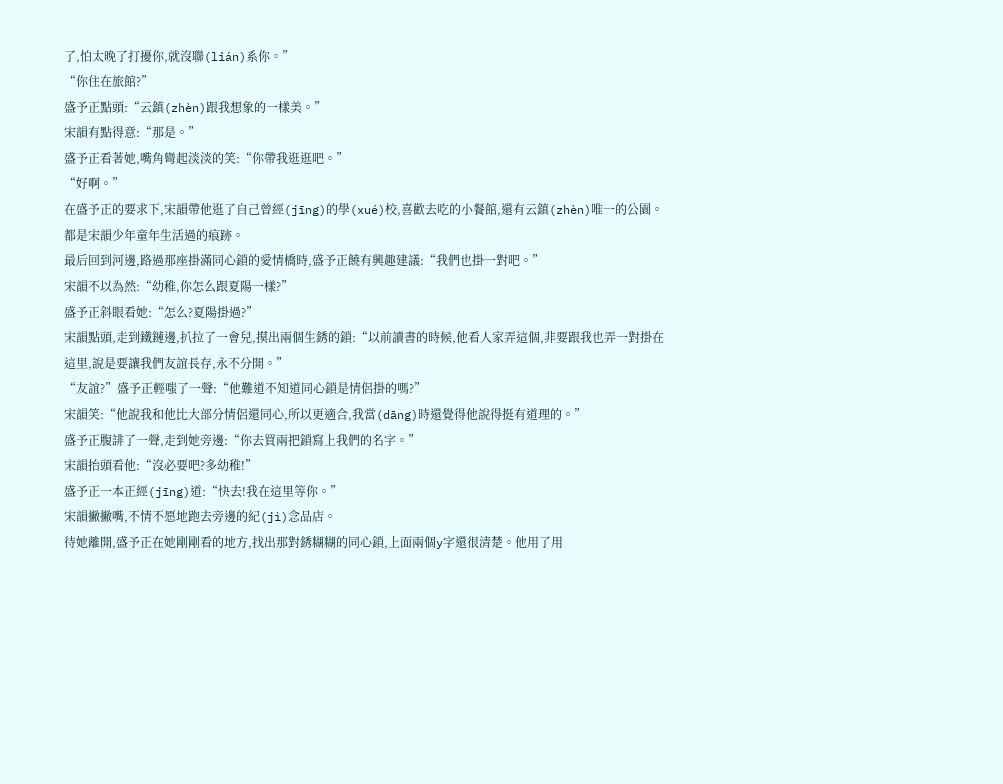了,怕太晚了打擾你,就沒聯(lián)系你。”
“你住在旅館?”
盛予正點頭:“云鎮(zhèn)跟我想象的一樣美。”
宋韻有點得意:“那是。”
盛予正看著她,嘴角彎起淡淡的笑:“你帶我逛逛吧。”
“好啊。”
在盛予正的要求下,宋韻帶他逛了自己曾經(jīng)的學(xué)校,喜歡去吃的小餐館,還有云鎮(zhèn)唯一的公園。
都是宋韻少年童年生活過的痕跡。
最后回到河邊,路過那座掛滿同心鎖的愛情橋時,盛予正饒有興趣建議:“我們也掛一對吧。”
宋韻不以為然:“幼稚,你怎么跟夏陽一樣?”
盛予正斜眼看她:“怎么?夏陽掛過?”
宋韻點頭,走到鐵鏈邊,扒拉了一會兒,摸出兩個生銹的鎖:“以前讀書的時候,他看人家弄這個,非要跟我也弄一對掛在這里,說是要讓我們友誼長存,永不分開。”
“友誼?”盛予正輕嗤了一聲:“他難道不知道同心鎖是情侶掛的嗎?”
宋韻笑:“他說我和他比大部分情侶還同心,所以更適合,我當(dāng)時還覺得他說得挺有道理的。”
盛予正腹誹了一聲,走到她旁邊:“你去買兩把鎖寫上我們的名字。”
宋韻抬頭看他:“沒必要吧?多幼稚!”
盛予正一本正經(jīng)道:“快去!我在這里等你。”
宋韻撇撇嘴,不情不愿地跑去旁邊的紀(jì)念品店。
待她離開,盛予正在她剛剛看的地方,找出那對銹糊糊的同心鎖,上面兩個y字還很清楚。他用了用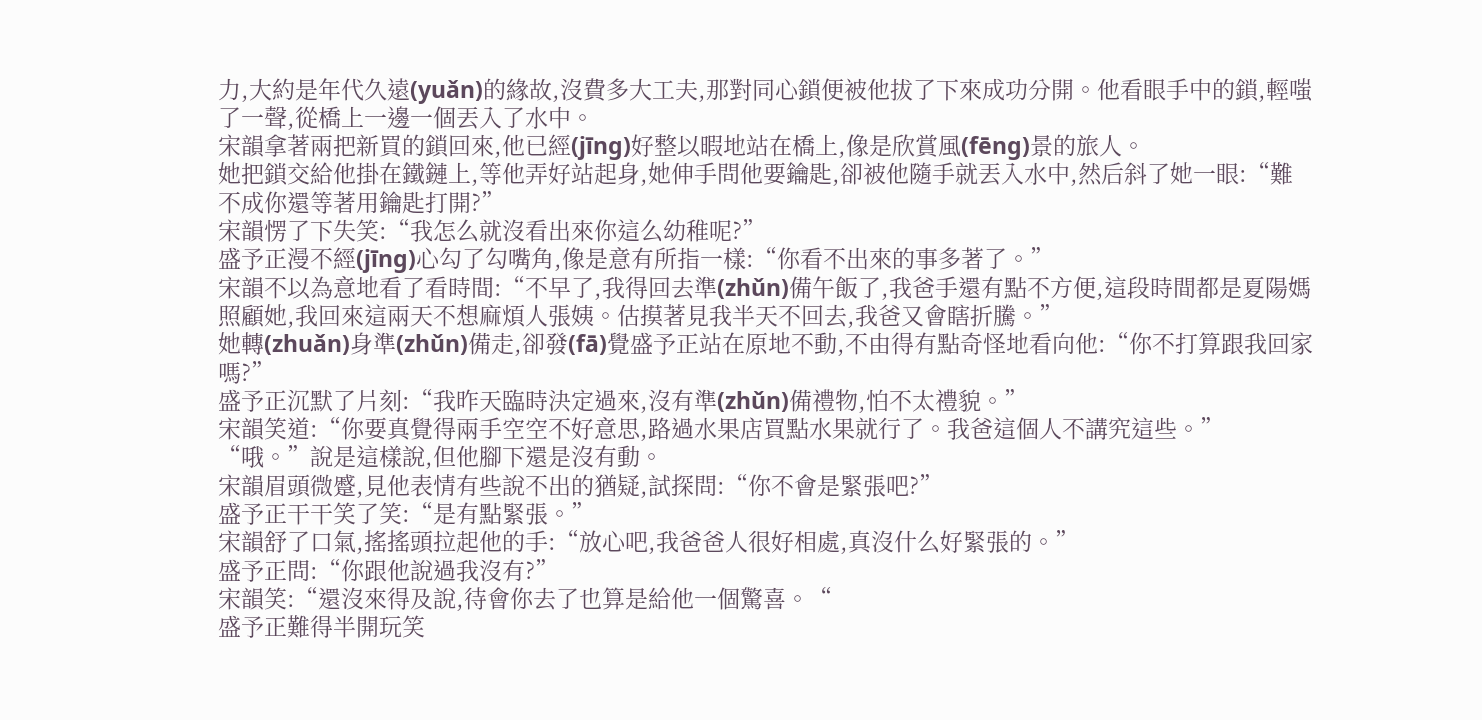力,大約是年代久遠(yuǎn)的緣故,沒費多大工夫,那對同心鎖便被他拔了下來成功分開。他看眼手中的鎖,輕嗤了一聲,從橋上一邊一個丟入了水中。
宋韻拿著兩把新買的鎖回來,他已經(jīng)好整以暇地站在橋上,像是欣賞風(fēng)景的旅人。
她把鎖交給他掛在鐵鏈上,等他弄好站起身,她伸手問他要鑰匙,卻被他隨手就丟入水中,然后斜了她一眼:“難不成你還等著用鑰匙打開?”
宋韻愣了下失笑:“我怎么就沒看出來你這么幼稚呢?”
盛予正漫不經(jīng)心勾了勾嘴角,像是意有所指一樣:“你看不出來的事多著了。”
宋韻不以為意地看了看時間:“不早了,我得回去準(zhǔn)備午飯了,我爸手還有點不方便,這段時間都是夏陽媽照顧她,我回來這兩天不想麻煩人張姨。估摸著見我半天不回去,我爸又會瞎折騰。”
她轉(zhuǎn)身準(zhǔn)備走,卻發(fā)覺盛予正站在原地不動,不由得有點奇怪地看向他:“你不打算跟我回家嗎?”
盛予正沉默了片刻:“我昨天臨時決定過來,沒有準(zhǔn)備禮物,怕不太禮貌。”
宋韻笑道:“你要真覺得兩手空空不好意思,路過水果店買點水果就行了。我爸這個人不講究這些。”
“哦。”說是這樣說,但他腳下還是沒有動。
宋韻眉頭微蹙,見他表情有些說不出的猶疑,試探問:“你不會是緊張吧?”
盛予正干干笑了笑:“是有點緊張。”
宋韻舒了口氣,搖搖頭拉起他的手:“放心吧,我爸爸人很好相處,真沒什么好緊張的。”
盛予正問:“你跟他說過我沒有?”
宋韻笑:“還沒來得及說,待會你去了也算是給他一個驚喜。“
盛予正難得半開玩笑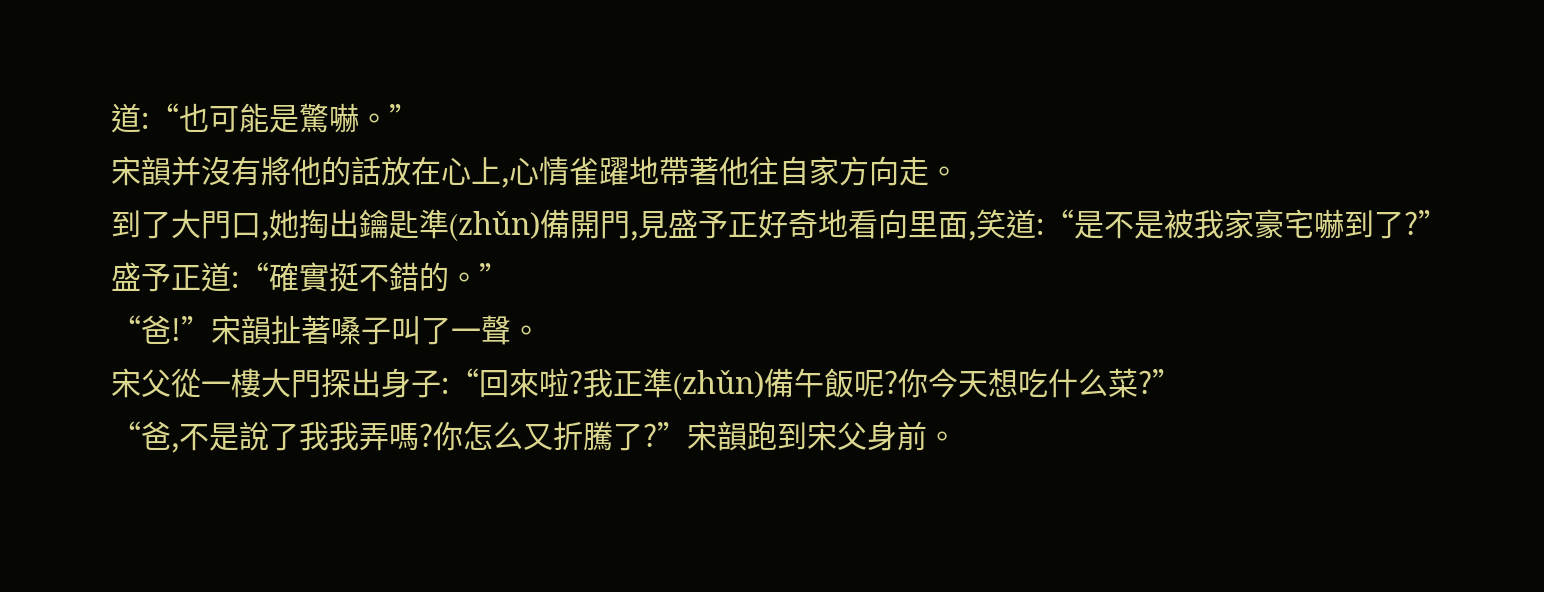道:“也可能是驚嚇。”
宋韻并沒有將他的話放在心上,心情雀躍地帶著他往自家方向走。
到了大門口,她掏出鑰匙準(zhǔn)備開門,見盛予正好奇地看向里面,笑道:“是不是被我家豪宅嚇到了?”
盛予正道:“確實挺不錯的。”
“爸!”宋韻扯著嗓子叫了一聲。
宋父從一樓大門探出身子:“回來啦?我正準(zhǔn)備午飯呢?你今天想吃什么菜?”
“爸,不是說了我我弄嗎?你怎么又折騰了?”宋韻跑到宋父身前。